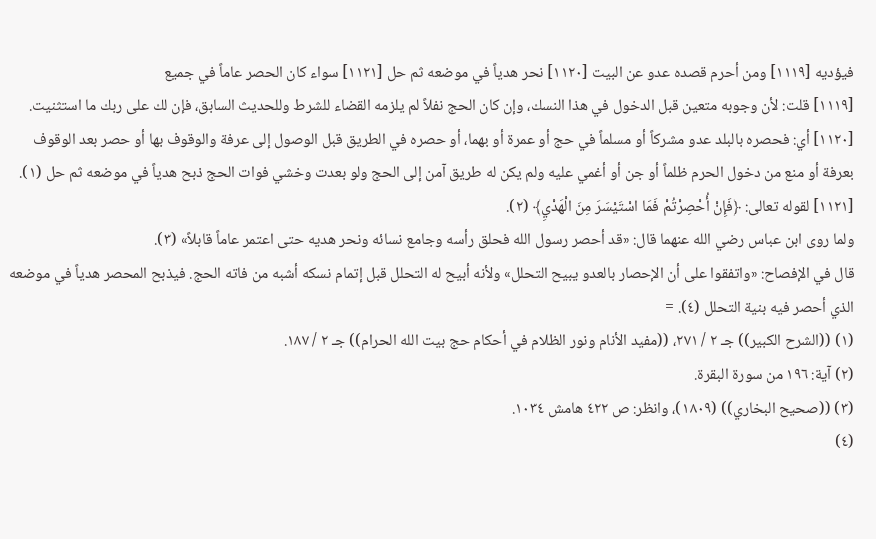فيؤديه [١١١٩] ومن أحرم قصده عدو عن البيت [١١٢٠] نحر هدياً في موضعه ثم حل [١١٢١] سواء كان الحصر عاماً في جميع
[١١١٩] قلت: لأن وجوبه متعين قبل الدخول في هذا النسك، وإن كان الحج نفلاً لم يلزمه القضاء للشرط وللحديث السابق، فإن لك على ربك ما استثنيت.
[١١٢٠] أي: فحصره بالبلد عدو مشركاً أو مسلماً في حج أو عمرة أو بهما، أو حصره في الطريق قبل الوصول إلى عرفة والوقوف بها أو حصر بعد الوقوف بعرفة أو منع من دخول الحرم ظلماً أو جن أو أغمي عليه ولم يكن له طريق آمن إلى الحج ولو بعدت وخشي فوات الحج ذبح هدياً في موضعه ثم حل (١).
[١١٢١] لقوله تعالى: ﴿فَإِنْ أُحْصِرْتُمْ فَمَا اسْتَيْسَرَ مِنَ الْهَدْيِ﴾ (٢).
ولما روى ابن عباس رضي الله عنهما قال: «قد أحصر رسول الله فحلق رأسه وجامع نسائه ونحر هديه حتى اعتمر عاماً قابلاً» (٣).
قال في الإفصاح: «واتفقوا على أن الإحصار بالعدو يبيح التحلل» ولأنه أبيح له التحلل قبل إتمام نسكه أشبه من فاته الحج. فيذبح المحصر هدياً في موضعه الذي أحصر فيه بنية التحلل (٤). =
(١) ((الشرح الكبير)) جـ ٢ / ٢٧١، ((مفيد الأنام ونور الظلام في أحكام حج بيت الله الحرام)) جـ ٢ / ١٨٧.
(٢) آية: ١٩٦ من سورة البقرة.
(٣) ((صحيح البخاري)) (١٨٠٩)، وانظر: ص ٤٢٢ هامش ١٠٣٤.
(٤)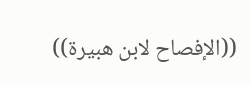((الإفصاح لابن هبيرة))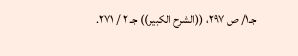جـ١/ ص ٢٩٧، ((الشرح الكبير)) جـ ٢ / ٢٧١.